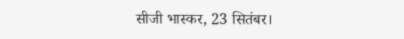सीजी भास्कर, 23 सितंबर।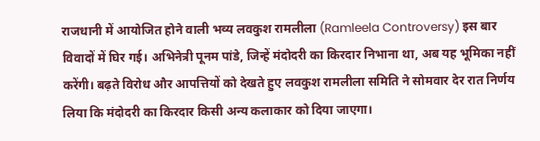राजधानी में आयोजित होने वाली भव्य लवकुश रामलीला (Ramleela Controversy) इस बार विवादों में घिर गई। अभिनेत्री पूनम पांडे, जिन्हें मंदोदरी का किरदार निभाना था, अब यह भूमिका नहीं करेंगी। बढ़ते विरोध और आपत्तियों को देखते हुए लवकुश रामलीला समिति ने सोमवार देर रात निर्णय लिया कि मंदोदरी का किरदार किसी अन्य कलाकार को दिया जाएगा।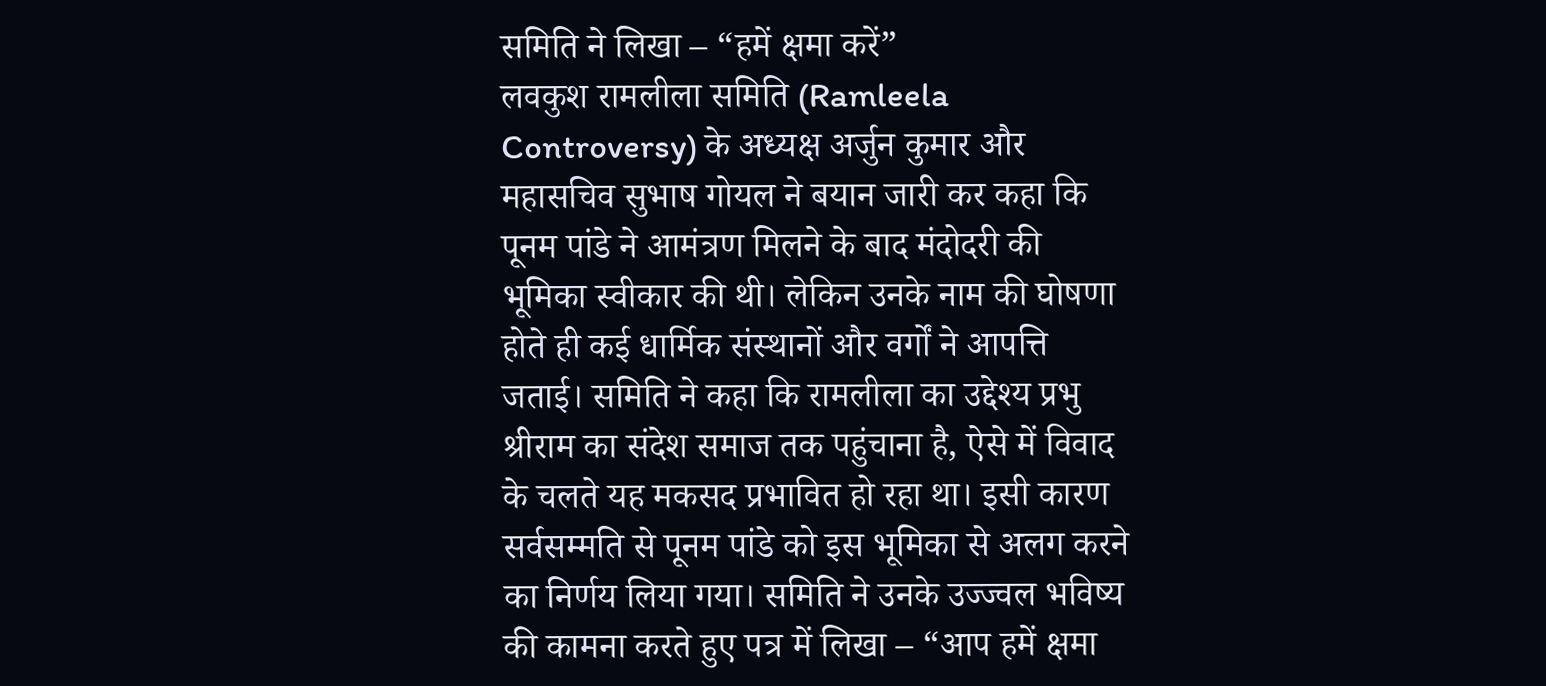समिति ने लिखा – “हमें क्षमा करें”
लवकुश रामलीला समिति (Ramleela Controversy) के अध्यक्ष अर्जुन कुमार और महासचिव सुभाष गोयल ने बयान जारी कर कहा कि पूनम पांडे ने आमंत्रण मिलने के बाद मंदोदरी की भूमिका स्वीकार की थी। लेकिन उनके नाम की घोषणा होते ही कई धार्मिक संस्थानों और वर्गों ने आपत्ति जताई। समिति ने कहा कि रामलीला का उद्देश्य प्रभु श्रीराम का संदेश समाज तक पहुंचाना है, ऐसे में विवाद के चलते यह मकसद प्रभावित हो रहा था। इसी कारण सर्वसम्मति से पूनम पांडे को इस भूमिका से अलग करने का निर्णय लिया गया। समिति ने उनके उज्ज्वल भविष्य की कामना करते हुए पत्र में लिखा – “आप हमें क्षमा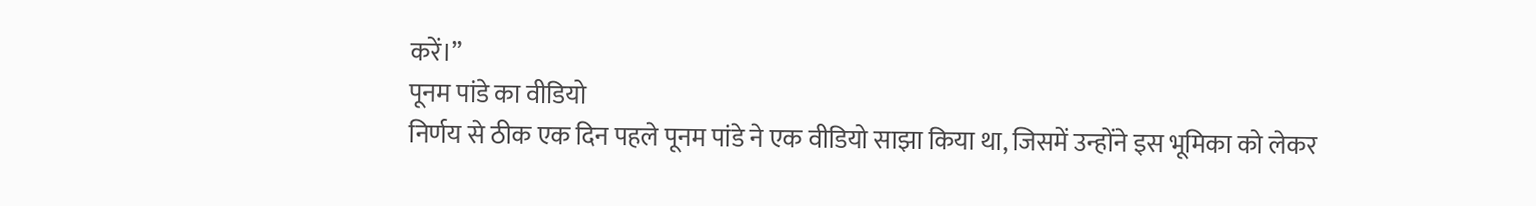करें।”
पूनम पांडे का वीडियो
निर्णय से ठीक एक दिन पहले पूनम पांडे ने एक वीडियो साझा किया था, जिसमें उन्होंने इस भूमिका को लेकर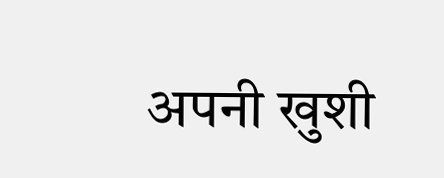अपनी खुशी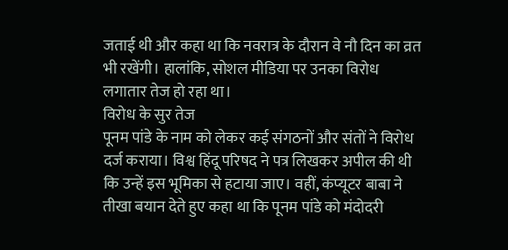जताई थी और कहा था कि नवरात्र के दौरान वे नौ दिन का व्रत भी रखेंगी। हालांकि, सोशल मीडिया पर उनका विरोध लगातार तेज हो रहा था।
विरोध के सुर तेज
पूनम पांडे के नाम को लेकर कई संगठनों और संतों ने विरोध दर्ज कराया। विश्व हिंदू परिषद ने पत्र लिखकर अपील की थी कि उन्हें इस भूमिका से हटाया जाए। वहीं, कंप्यूटर बाबा ने तीखा बयान देते हुए कहा था कि पूनम पांडे को मंदोदरी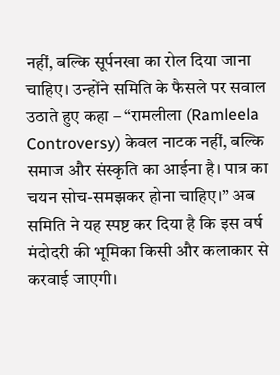नहीं, बल्कि सूर्पनखा का रोल दिया जाना चाहिए। उन्होंने समिति के फैसले पर सवाल उठाते हुए कहा – “रामलीला (Ramleela Controversy) केवल नाटक नहीं, बल्कि समाज और संस्कृति का आईना है। पात्र का चयन सोच-समझकर होना चाहिए।” अब समिति ने यह स्पष्ट कर दिया है कि इस वर्ष मंदोदरी की भूमिका किसी और कलाकार से करवाई जाएगी।